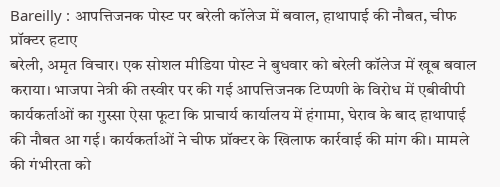Bareilly : आपत्तिजनक पोस्ट पर बरेली कॉलेज में बवाल, हाथापाई की नौबत, चीफ प्रॉक्टर हटाए
बरेली, अमृत विचार। एक सोशल मीडिया पोस्ट ने बुधवार को बरेली कॉलेज में खूब बवाल कराया। भाजपा नेत्री की तस्वीर पर की गई आपत्तिजनक टिप्पणी के विरोध में एबीवीपी कार्यकर्ताओं का गुस्सा ऐसा फूटा कि प्राचार्य कार्यालय में हंगामा, घेराव के बाद हाथापाई की नौबत आ गई। कार्यकर्ताओं ने चीफ प्रॉक्टर के खिलाफ कार्रवाई की मांग की। मामले की गंभीरता को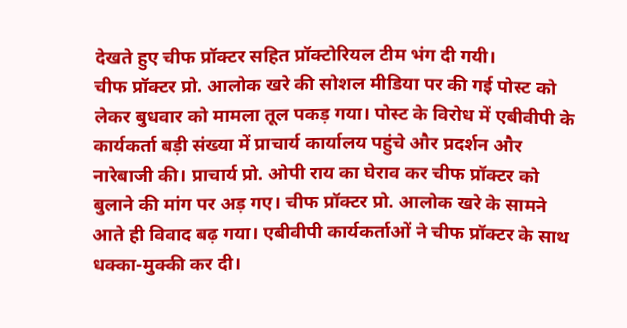देखते हुए चीफ प्रॉक्टर सहित प्रॉक्टोरियल टीम भंग दी गयी।
चीफ प्रॉक्टर प्रो. आलोक खरे की सोशल मीडिया पर की गई पोस्ट को लेकर बुधवार को मामला तूल पकड़ गया। पोस्ट के विरोध में एबीवीपी के कार्यकर्ता बड़ी संख्या में प्राचार्य कार्यालय पहुंचे और प्रदर्शन और नारेबाजी की। प्राचार्य प्रो. ओपी राय का घेराव कर चीफ प्रॉक्टर को बुलाने की मांग पर अड़ गए। चीफ प्रॉक्टर प्रो. आलोक खरे के सामने आते ही विवाद बढ़ गया। एबीवीपी कार्यकर्ताओं ने चीफ प्रॉक्टर के साथ धक्का-मुक्की कर दी।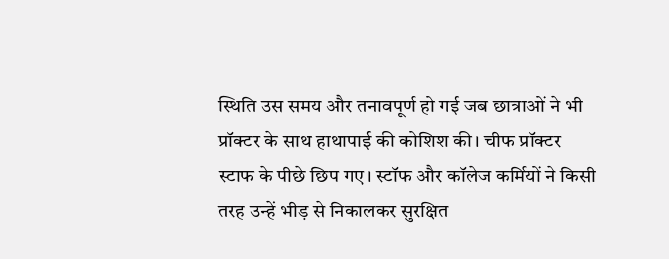स्थिति उस समय और तनावपूर्ण हो गई जब छात्राओं ने भी प्रॉक्टर के साथ हाथापाई की कोशिश की। चीफ प्रॉक्टर स्टाफ के पीछे छिप गए। स्टॉफ और कॉलेज कर्मियों ने किसी तरह उन्हें भीड़ से निकालकर सुरक्षित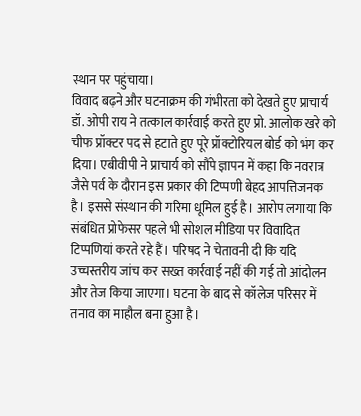स्थान पर पहुंचाया।
विवाद बढ़ने और घटनाक्रम की गंभीरता को देखते हुए प्राचार्य डॉ. ओपी राय ने तत्काल कार्रवाई करते हुए प्रो. आलोक खरे को चीफ प्रॉक्टर पद से हटाते हुए पूरे प्रॉक्टोरियल बोर्ड को भंग कर दिया। एबीवीपी ने प्राचार्य को सौंपे ज्ञापन में कहा कि नवरात्र जैसे पर्व के दौरान इस प्रकार की टिप्पणी बेहद आपत्तिजनक है। इससे संस्थान की गरिमा धूमिल हुई है। आरोप लगाया कि संबंधित प्रोफेसर पहले भी सोशल मीडिया पर विवादित टिप्पणियां करते रहे हैं। परिषद ने चेतावनी दी कि यदि उच्चस्तरीय जांच कर सख्त कार्रवाई नहीं की गई तो आंदोलन और तेज किया जाएगा। घटना के बाद से कॉलेज परिसर में तनाव का माहौल बना हुआ है।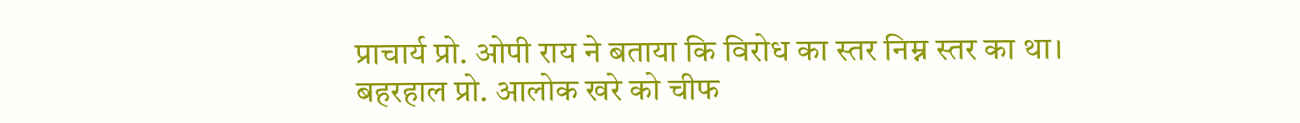प्राचार्य प्रो. ओपी राय ने बताया कि विरोध का स्तर निम्न स्तर का था। बहरहाल प्रो. आलोक खरे को चीफ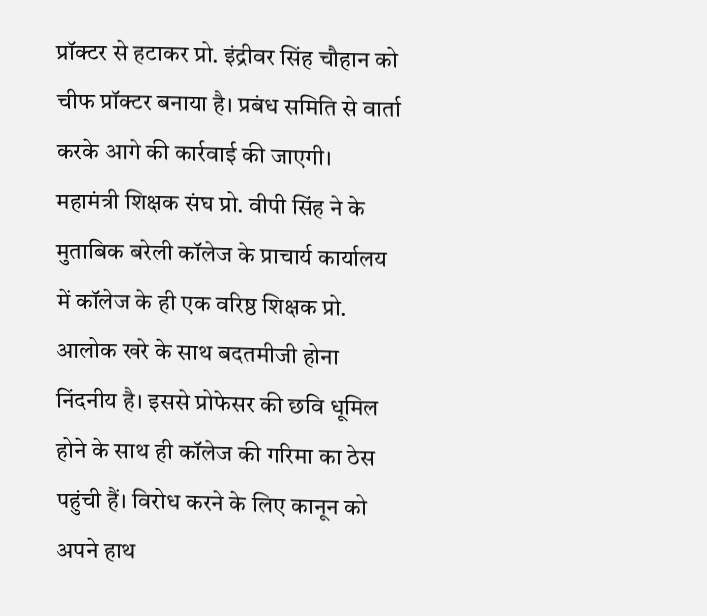प्रॉक्टर से हटाकर प्रो. इंद्रीवर सिंह चौहान को चीफ प्रॉक्टर बनाया है। प्रबंध समिति से वार्ता करके आगे की कार्रवाई की जाएगी।
महामंत्री शिक्षक संघ प्रो. वीपी सिंह ने के मुताबिक बरेली कॉलेज के प्राचार्य कार्यालय में कॉलेज के ही एक वरिष्ठ शिक्षक प्रो. आलोक खरे के साथ बदतमीजी होना निंदनीय है। इससे प्रोफेसर की छवि धूमिल होने के साथ ही कॉलेज की गरिमा का ठेस पहुंची हैं। विरोध करने के लिए कानून को अपने हाथ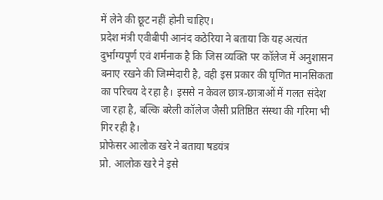में लेने की छूट नहीं होनी चाहिए।
प्रदेश मंत्री एवीबीपी आनंद कठेरिया ने बताया कि यह अत्यंत दुर्भाग्यपूर्ण एवं शर्मनाक है कि जिस व्यक्ति पर कॉलेज में अनुशासन बनाए रखने की जिम्मेदारी है, वही इस प्रकार की घृणित मानसिकता का परिचय दे रहा है। इससे न केवल छात्र-छात्राओं में गलत संदेश जा रहा है, बल्कि बरेली कॉलेज जैसी प्रतिष्ठित संस्था की गरिमा भी गिर रही है।
प्रोफेसर आलोक खरे ने बताया षडयंत्र
प्रो. आलोक खरे ने इसे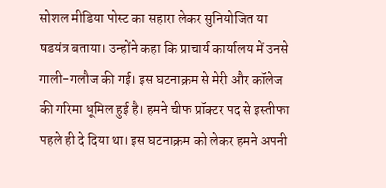सोशल मीडिया पोस्ट का सहारा लेकर सुनियोजित या षडयंत्र बताया। उन्होंने कहा कि प्राचार्य कार्यालय में उनसे गाली-गलौज की गई। इस घटनाक्रम से मेरी और कॉलेज की गरिमा धूमिल हुई है। हमने चीफ प्रॉक्टर पद से इस्तीफा पहले ही दे दिया था। इस घटनाक्रम को लेकर हमने अपनी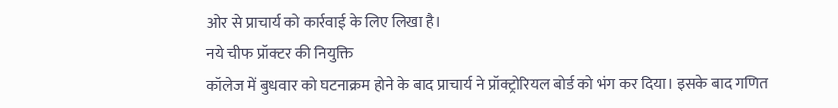ओर से प्राचार्य को कार्रवाई के लिए लिखा है।
नये चीफ प्रॉक्टर की नियुक्ति
कॉलेज में बुधवार को घटनाक्रम होने के बाद प्राचार्य ने प्रॉक्ट्रोरियल बोर्ड को भंग कर दिया। इसके बाद गणित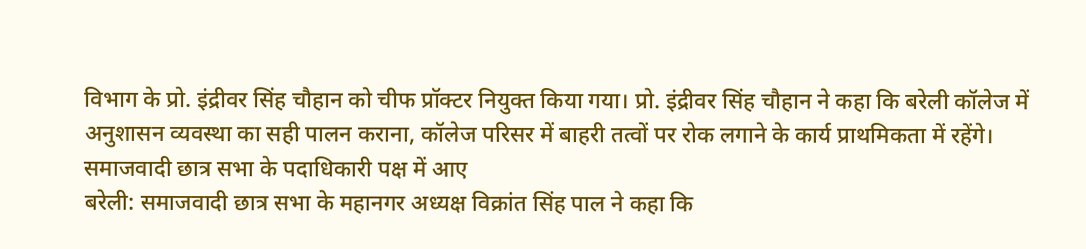विभाग के प्रो. इंद्रीवर सिंह चौहान को चीफ प्रॉक्टर नियुक्त किया गया। प्रो. इंद्रीवर सिंह चौहान ने कहा कि बरेली कॉलेज में अनुशासन व्यवस्था का सही पालन कराना, कॉलेज परिसर में बाहरी तत्वों पर रोक लगाने के कार्य प्राथमिकता में रहेंगे।
समाजवादी छात्र सभा के पदाधिकारी पक्ष में आए
बरेली: समाजवादी छात्र सभा के महानगर अध्यक्ष विक्रांत सिंह पाल ने कहा कि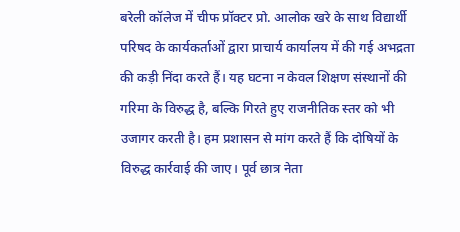बरेली कॉलेज में चीफ प्रॉक्टर प्रो. आलोक खरे के साथ विद्यार्थी परिषद के कार्यकर्ताओं द्वारा प्राचार्य कार्यालय में की गई अभद्रता की कड़ी निंदा करते हैं। यह घटना न केवल शिक्षण संस्थानों की गरिमा के विरुद्ध है, बल्कि गिरते हुए राजनीतिक स्तर को भी उजागर करती है। हम प्रशासन से मांग करते हैं कि दोषियों के विरुद्ध कार्रवाई की जाए। पूर्व छात्र नेता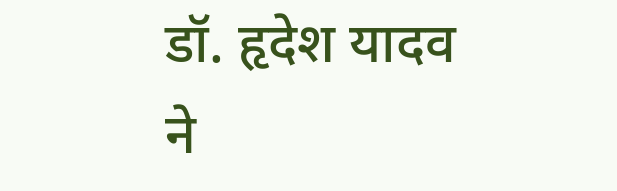डॉ. हृदेश यादव ने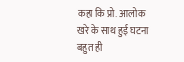कहा कि प्रो. आलोक खरे के साथ हुई घटना बहुत ही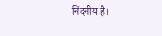निंदनीय है।